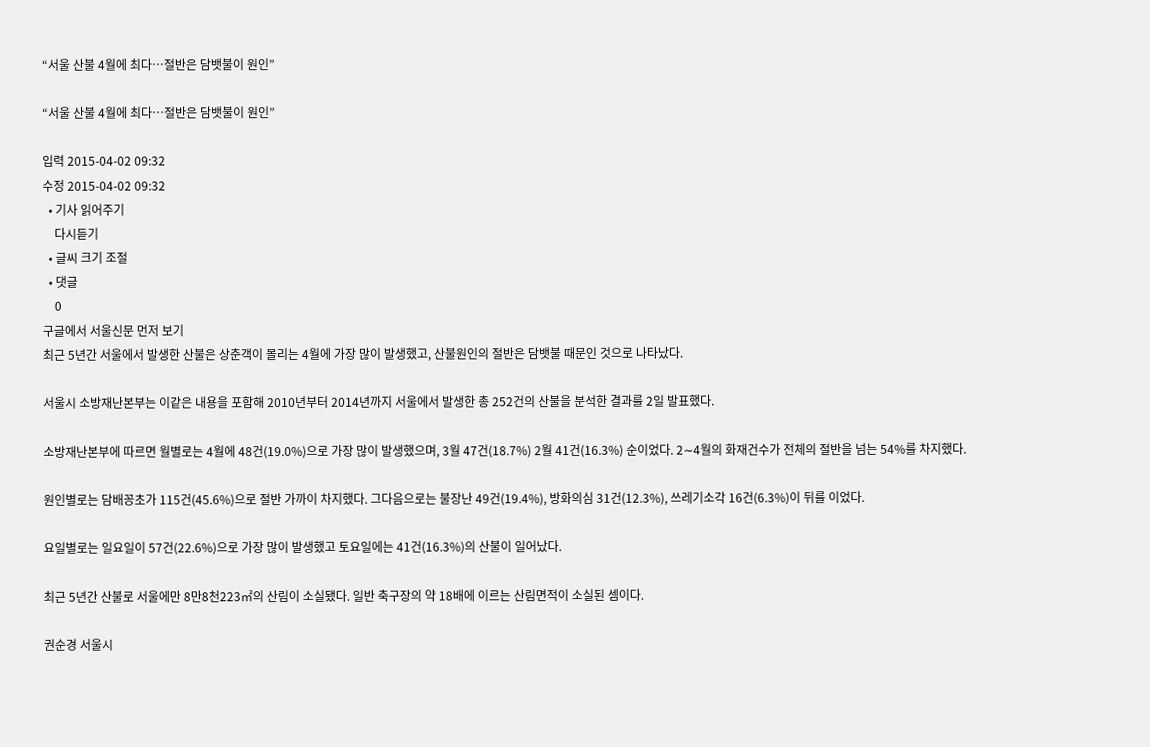“서울 산불 4월에 최다…절반은 담뱃불이 원인”

“서울 산불 4월에 최다…절반은 담뱃불이 원인”

입력 2015-04-02 09:32
수정 2015-04-02 09:32
  • 기사 읽어주기
    다시듣기
  • 글씨 크기 조절
  • 댓글
    0
구글에서 서울신문 먼저 보기
최근 5년간 서울에서 발생한 산불은 상춘객이 몰리는 4월에 가장 많이 발생했고, 산불원인의 절반은 담뱃불 때문인 것으로 나타났다.

서울시 소방재난본부는 이같은 내용을 포함해 2010년부터 2014년까지 서울에서 발생한 총 252건의 산불을 분석한 결과를 2일 발표했다.

소방재난본부에 따르면 월별로는 4월에 48건(19.0%)으로 가장 많이 발생했으며, 3월 47건(18.7%) 2월 41건(16.3%) 순이었다. 2∼4월의 화재건수가 전체의 절반을 넘는 54%를 차지했다.

원인별로는 담배꽁초가 115건(45.6%)으로 절반 가까이 차지했다. 그다음으로는 불장난 49건(19.4%), 방화의심 31건(12.3%), 쓰레기소각 16건(6.3%)이 뒤를 이었다.

요일별로는 일요일이 57건(22.6%)으로 가장 많이 발생했고 토요일에는 41건(16.3%)의 산불이 일어났다.

최근 5년간 산불로 서울에만 8만8천223㎡의 산림이 소실됐다. 일반 축구장의 약 18배에 이르는 산림면적이 소실된 셈이다.

권순경 서울시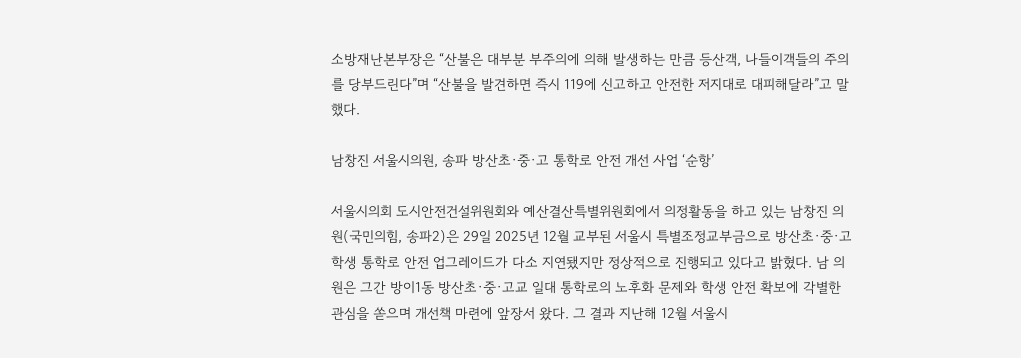소방재난본부장은 “산불은 대부분 부주의에 의해 발생하는 만큼 등산객, 나들이객들의 주의를 당부드린다”며 “산불을 발견하면 즉시 119에 신고하고 안전한 저지대로 대피해달라”고 말했다.

남창진 서울시의원, 송파 방산초·중·고 통학로 안전 개선 사업 ‘순항’

서울시의회 도시안전건설위원회와 예산결산특별위원회에서 의정활동을 하고 있는 남창진 의원(국민의힘, 송파2)은 29일 2025년 12월 교부된 서울시 특별조정교부금으로 방산초·중·고 학생 통학로 안전 업그레이드가 다소 지연됐지만 정상적으로 진행되고 있다고 밝혔다. 남 의원은 그간 방이1동 방산초·중·고교 일대 통학로의 노후화 문제와 학생 안전 확보에 각별한 관심을 쏟으며 개선책 마련에 앞장서 왔다. 그 결과 지난해 12월 서울시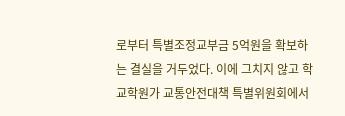로부터 특별조정교부금 5억원을 확보하는 결실을 거두었다. 이에 그치지 않고 학교학원가 교통안전대책 특별위원회에서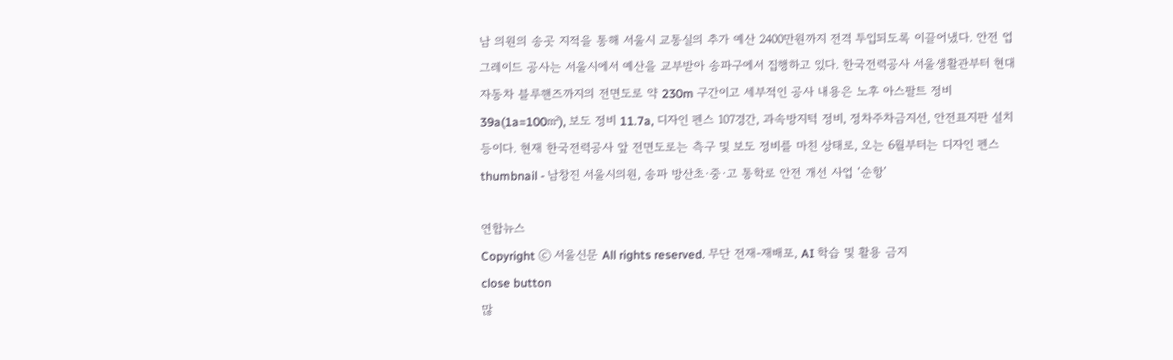남 의원의 송곳 지적을 통해 서울시 교통실의 추가 예산 2400만원까지 전격 투입되도록 이끌어냈다. 안전 업그레이드 공사는 서울시에서 예산을 교부받아 송파구에서 집행하고 있다. 한국전력공사 서울생활관부터 현대자동차 블루핸즈까지의 전면도로 약 230m 구간이고 세부적인 공사 내용은 노후 아스팔트 정비 39a(1a=100㎡), 보도 정비 11.7a, 디자인 펜스 107경간, 과속방지턱 정비, 정차주차금지선, 안전표지판 설치 등이다. 현재 한국전력공사 앞 전면도로는 측구 및 보도 정비를 마친 상태로, 오는 6월부터는 디자인 펜스
thumbnail - 남창진 서울시의원, 송파 방산초·중·고 통학로 안전 개선 사업 ‘순항’

연합뉴스
Copyright ⓒ 서울신문 All rights reserved. 무단 전재-재배포, AI 학습 및 활용 금지
close button
많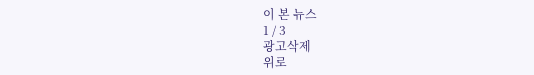이 본 뉴스
1 / 3
광고삭제
위로